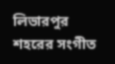লিভারপুর শহরের সংগীত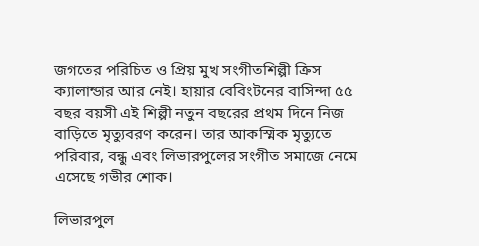জগতের পরিচিত ও প্রিয় মুখ সংগীতশিল্পী ক্রিস ক্যালান্ডার আর নেই। হায়ার বেবিংটনের বাসিন্দা ৫৫ বছর বয়সী এই শিল্পী নতুন বছরের প্রথম দিনে নিজ বাড়িতে মৃত্যুবরণ করেন। তার আকস্মিক মৃত্যুতে পরিবার, বন্ধু এবং লিভারপুলের সংগীত সমাজে নেমে এসেছে গভীর শোক।

লিভারপুল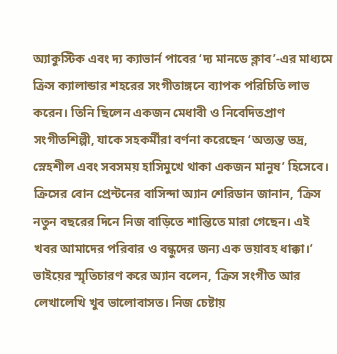অ্যাকুস্টিক এবং দ্য ক্যাভার্ন পাবের ‘দ্য মানডে ক্লাব’-এর মাধ্যমে ক্রিস ক্যালান্ডার শহরের সংগীতাঙ্গনে ব্যাপক পরিচিতি লাভ করেন। তিনি ছিলেন একজন মেধাবী ও নিবেদিতপ্রাণ সংগীতশিল্পী, যাকে সহকর্মীরা বর্ণনা করেছেন ‘অত্যন্ত ভদ্র, স্নেহশীল এবং সবসময় হাসিমুখে থাকা একজন মানুষ’ হিসেবে।
ক্রিসের বোন প্রেন্টনের বাসিন্দা অ্যান শেরিডান জানান, ‘ক্রিস নতুন বছরের দিনে নিজ বাড়িতে শান্তিতে মারা গেছেন। এই খবর আমাদের পরিবার ও বন্ধুদের জন্য এক ভয়াবহ ধাক্কা।’
ভাইয়ের স্মৃতিচারণ করে অ্যান বলেন, ‘ক্রিস সংগীত আর লেখালেখি খুব ভালোবাসত। নিজ চেষ্টায়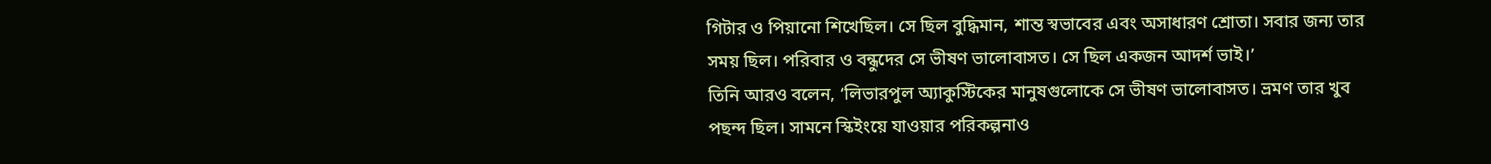গিটার ও পিয়ানো শিখেছিল। সে ছিল বুদ্ধিমান, শান্ত স্বভাবের এবং অসাধারণ শ্রোতা। সবার জন্য তার সময় ছিল। পরিবার ও বন্ধুদের সে ভীষণ ভালোবাসত। সে ছিল একজন আদর্শ ভাই।’
তিনি আরও বলেন, ‘লিভারপুল অ্যাকুস্টিকের মানুষগুলোকে সে ভীষণ ভালোবাসত। ভ্রমণ তার খুব পছন্দ ছিল। সামনে স্কিইংয়ে যাওয়ার পরিকল্পনাও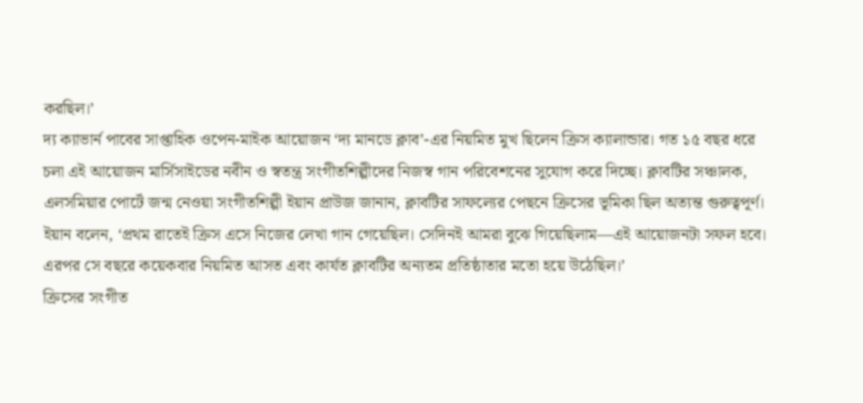করছিল।’
দ্য ক্যাভার্ন পাবের সাপ্তাহিক ওপেন-মাইক আয়োজন ‘দ্য মানডে ক্লাব’-এর নিয়মিত মুখ ছিলেন ক্রিস ক্যালান্ডার। গত ১৫ বছর ধরে চলা এই আয়োজন মার্সিসাইডের নবীন ও স্বতন্ত্র সংগীতশিল্পীদের নিজস্ব গান পরিবেশনের সুযোগ করে দিচ্ছে। ক্লাবটির সঞ্চালক, এলসমিয়ার পোর্টে জন্ম নেওয়া সংগীতশিল্পী ইয়ান প্রাউজ জানান, ক্লাবটির সাফল্যের পেছনে ক্রিসের ভূমিকা ছিল অত্যন্ত গুরুত্বপূর্ণ।
ইয়ান বলেন, ‘প্রথম রাতেই ক্রিস এসে নিজের লেখা গান গেয়েছিল। সেদিনই আমরা বুঝে গিয়েছিলাম—এই আয়োজনটা সফল হবে। এরপর সে বছরে কয়েকবার নিয়মিত আসত এবং কার্যত ক্লাবটির অন্যতম প্রতিষ্ঠাতার মতো হয়ে উঠেছিল।’
ক্রিসের সংগীত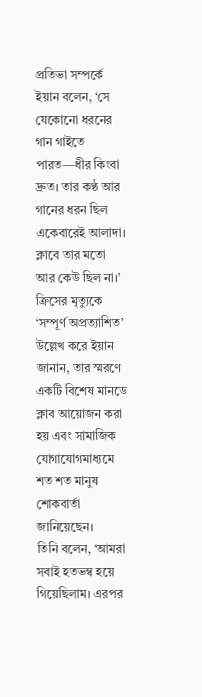প্রতিভা সম্পর্কে ইয়ান বলেন, ‘সে যেকোনো ধরনের গান গাইতে পারত—ধীর কিংবা দ্রুত। তার কণ্ঠ আর গানের ধরন ছিল একেবারেই আলাদা। ক্লাবে তার মতো আর কেউ ছিল না।’
ক্রিসের মৃত্যুকে ‘সম্পূর্ণ অপ্রত্যাশিত’ উল্লেখ করে ইয়ান জানান, তার স্মরণে একটি বিশেষ মানডে ক্লাব আয়োজন করা হয় এবং সামাজিক যোগাযোগমাধ্যমে শত শত মানুষ শোকবার্তা জানিয়েছেন।
তিনি বলেন, ‘আমরা সবাই হতভম্ব হয়ে গিয়েছিলাম। এরপর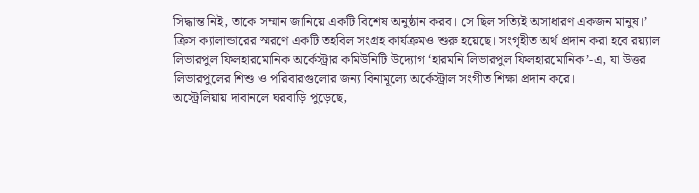সিদ্ধান্ত নিই, তাকে সম্মান জানিয়ে একটি বিশেষ অনুষ্ঠান করব। সে ছিল সত্যিই অসাধারণ একজন মানুষ।’
ক্রিস ক্যালান্ডারের স্মরণে একটি তহবিল সংগ্রহ কার্যক্রমও শুরু হয়েছে। সংগৃহীত অর্থ প্রদান করা হবে রয়্যাল লিভারপুল ফিলহারমোনিক অর্কেস্ট্রার কমিউনিটি উদ্যোগ ‘হারমনি লিভারপুল ফিলহারমোনিক’-এ, যা উত্তর লিভারপুলের শিশু ও পরিবারগুলোর জন্য বিনামূল্যে অর্কেস্ট্রাল সংগীত শিক্ষা প্রদান করে।
অস্ট্রেলিয়ায় দাবানলে ঘরবাড়ি পুড়েছে,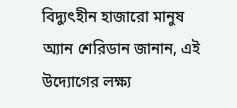বিদ্যুৎহীন হাজারো মানুষ
অ্যান শেরিডান জানান, এই উদ্যোগের লক্ষ্য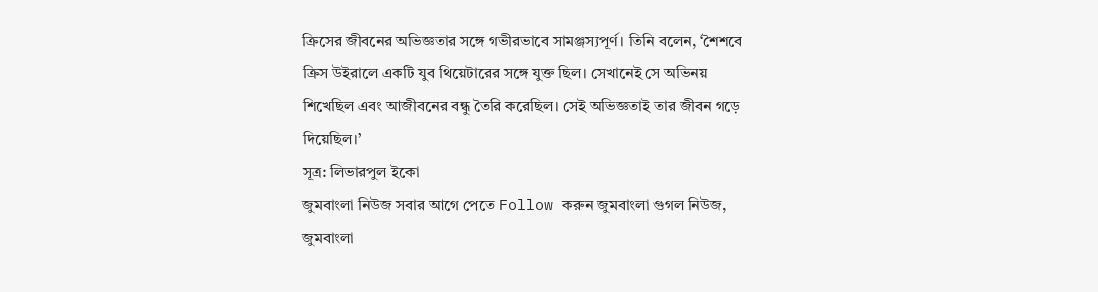ক্রিসের জীবনের অভিজ্ঞতার সঙ্গে গভীরভাবে সামঞ্জস্যপূর্ণ। তিনি বলেন, ‘শৈশবে ক্রিস উইরালে একটি যুব থিয়েটারের সঙ্গে যুক্ত ছিল। সেখানেই সে অভিনয় শিখেছিল এবং আজীবনের বন্ধু তৈরি করেছিল। সেই অভিজ্ঞতাই তার জীবন গড়ে দিয়েছিল।’
সূত্র: লিভারপুল ইকো
জুমবাংলা নিউজ সবার আগে পেতে Follow করুন জুমবাংলা গুগল নিউজ, জুমবাংলা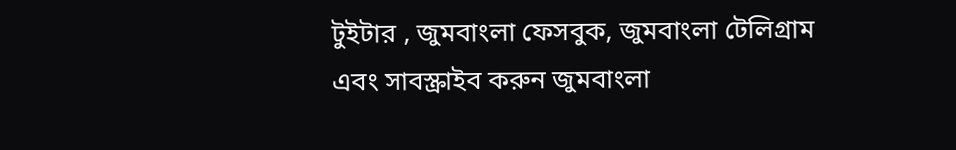টুইটার , জুমবাংলা ফেসবুক, জুমবাংলা টেলিগ্রাম এবং সাবস্ক্রাইব করুন জুমবাংলা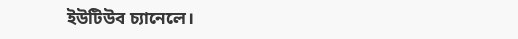ইউটিউব চ্যানেলে।